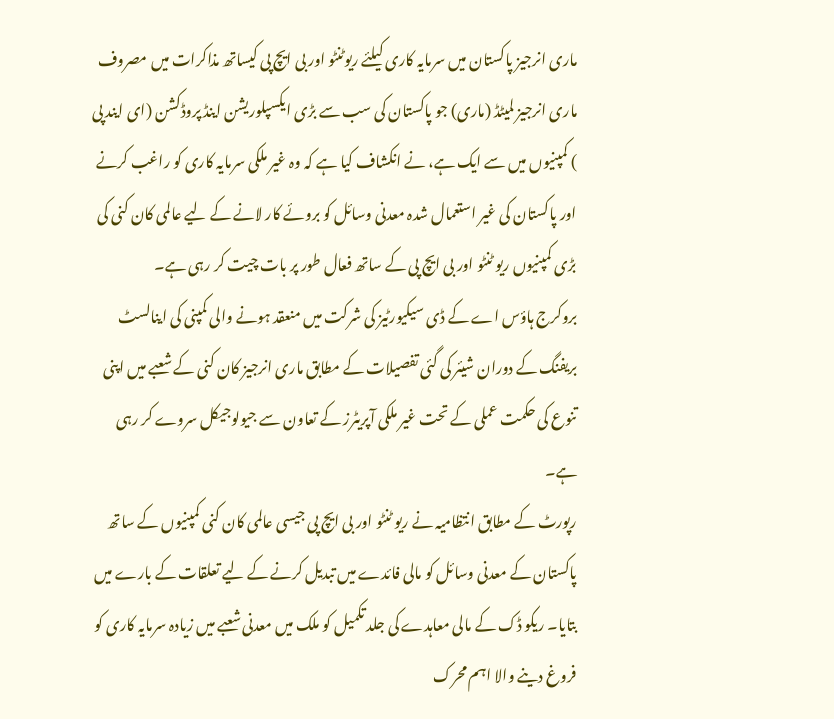ماری انرجیز پاکستان میں سرمایہ کاری کیلئے ریوٹنٹو اور بی ایچ پی کیساتھ مذاکرات میں مصروف
ماری انرجیز لمیٹڈ (ماری) جو پاکستان کی سب سے بڑی ایکسپلوریشن اینڈ پروڈکشن (ای ایند پی ) کمپنیوں میں سے ایک ہے، نے انکشاف کیا ہے کہ وہ غیر ملکی سرمایہ کاری کو راغب کرنے اور پاکستان کی غیر استعمال شدہ معدنی وسائل کو بروئے کار لانے کے لیے عالمی کان کنی کی بڑی کمپنیوں ریو ٹنٹو اور بی ایچ پی کے ساتھ فعال طور پر بات چیت کر رہی ہے۔
بروکرج ہاؤس اے کے ڈی سیکیورٹیز کی شرکت میں منعقد ہونے والی کمپنی کی اینالسٹ بریفنگ کے دوران شیئر کی گئی تفصیلات کے مطابق ماری انرجیز کان کنی کے شعبے میں اپنی تنوع کی حکمت عملی کے تحت غیر ملکی آپریٹرز کے تعاون سے جیولوجیکل سروے کر رہی ہے۔
رپورٹ کے مطابق انتظامیہ نے ریو ٹنٹو اور بی ایچ پی جیسی عالمی کان کنی کمپنیوں کے ساتھ پاکستان کے معدنی وسائل کو مالی فائدے میں تبدیل کرنے کے لیے تعلقات کے بارے میں بتایا۔ ریکو ڈک کے مالی معاہدے کی جلد تکمیل کو ملک میں معدنی شعبے میں زیادہ سرمایہ کاری کو فروغ دینے والا اہم محرک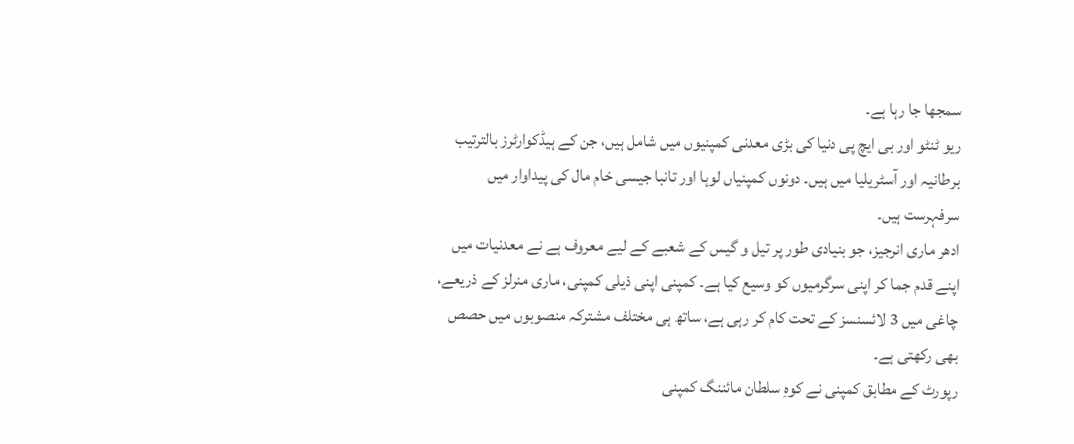سمجھا جا رہا ہے۔
ریو ٹنٹو اور بی ایچ پی دنیا کی بڑی معدنی کمپنیوں میں شامل ہیں، جن کے ہیڈکوارٹرز بالترتیب برطانیہ اور آسٹریلیا میں ہیں۔ دونوں کمپنیاں لوہا اور تانبا جیسی خام مال کی پیداوار میں سرفہرست ہیں۔
ادھر ماری انرجیز، جو بنیادی طور پر تیل و گیس کے شعبے کے لیے معروف ہے نے معدنیات میں اپنے قدم جما کر اپنی سرگرمیوں کو وسیع کیا ہے۔ کمپنی اپنی ذیلی کمپنی، ماری منرلز کے ذریعے، چاغی میں 3 لائسنسز کے تحت کام کر رہی ہے، ساتھ ہی مختلف مشترکہ منصوبوں میں حصص بھی رکھتی ہے۔
رپورٹ کے مطابق کمپنی نے کوہِ سلطان مائننگ کمپنی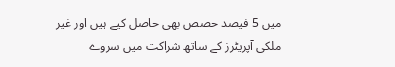میں 5 فیصد حصص بھی حاصل کیے ہیں اور غیر ملکی آپریٹرز کے ساتھ شراکت میں سروے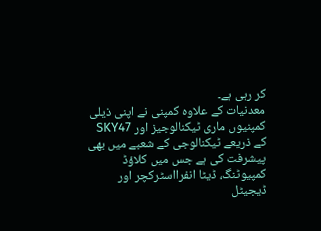کر رہی ہے۔
معدنیات کے علاوہ کمپنی نے اپنی ذیلی کمپنیوں ماری ٹیکنالوجیز اور SKY47 کے ذریعے ٹیکنالوجی کے شعبے میں بھی پیشرفت کی ہے جس میں کلاؤڈ کمپیوٹنگ، ڈیٹا انفرااسٹرکچر اور ڈیجیٹل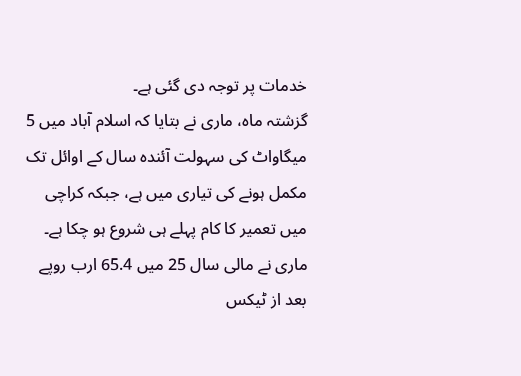خدمات پر توجہ دی گئی ہے۔
گزشتہ ماہ، ماری نے بتایا کہ اسلام آباد میں 5 میگاواٹ کی سہولت آئندہ سال کے اوائل تک مکمل ہونے کی تیاری میں ہے، جبکہ کراچی میں تعمیر کا کام پہلے ہی شروع ہو چکا ہے۔
ماری نے مالی سال 25 میں 65.4 ارب روپے بعد از ٹیکس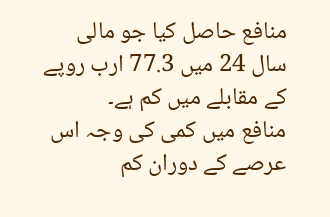منافع حاصل کیا جو مالی سال 24 میں 77.3 ارب روپے کے مقابلے میں کم ہے۔
منافع میں کمی کی وجہ اس عرصے کے دوران کم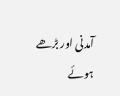آمدنی اور بڑھے ہوئے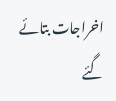اخراجات بتائے گئے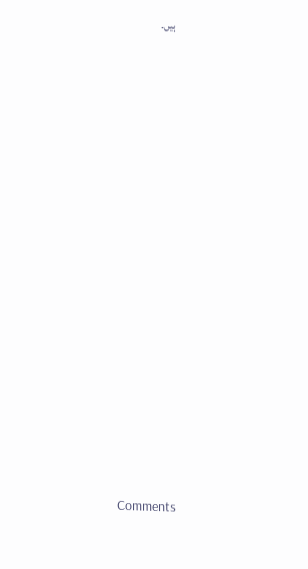ہیں۔






















Comments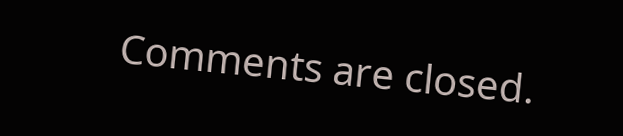Comments are closed.